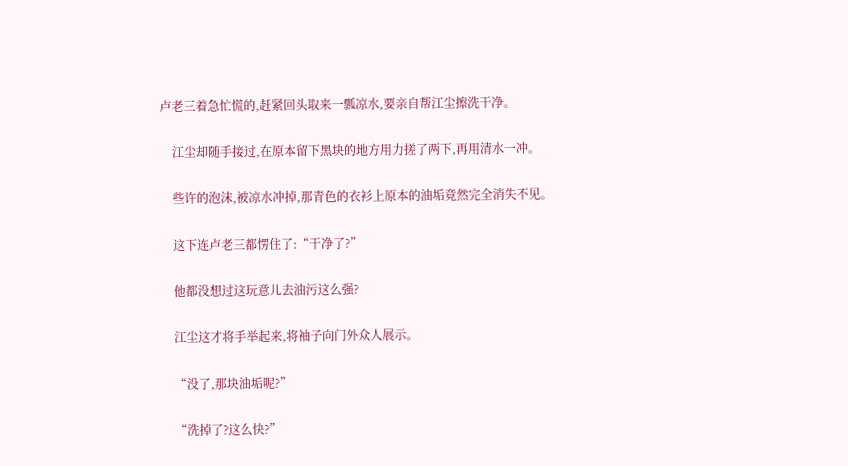卢老三着急忙慌的,赶紧回头取来一瓢凉水,要亲自帮江尘擦洗干净。

    江尘却随手接过,在原本留下黑块的地方用力搓了两下,再用清水一冲。

    些许的泡沫,被凉水冲掉,那青色的衣衫上原本的油垢竟然完全消失不见。

    这下连卢老三都愣住了:“干净了?”

    他都没想过这玩意儿去油污这么强?

    江尘这才将手举起来,将袖子向门外众人展示。

    “没了,那块油垢呢?”

    “洗掉了?这么快?”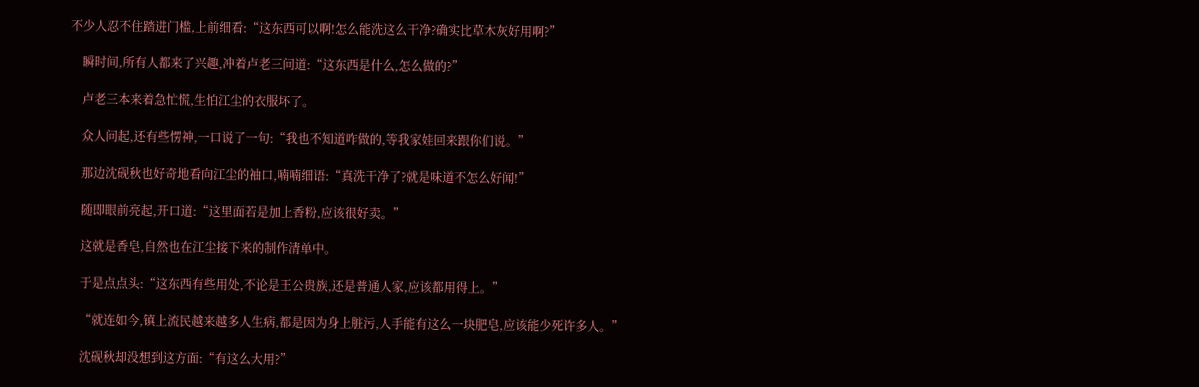不少人忍不住踏进门槛,上前细看:“这东西可以啊!怎么能洗这么干净?确实比草木灰好用啊?”

    瞬时间,所有人都来了兴趣,冲着卢老三问道:“这东西是什么,怎么做的?”

    卢老三本来着急忙慌,生怕江尘的衣服坏了。

    众人问起,还有些愣神,一口说了一句:“我也不知道咋做的,等我家娃回来跟你们说。”

    那边沈砚秋也好奇地看向江尘的袖口,喃喃细语:“真洗干净了?就是味道不怎么好闻!”

    随即眼前亮起,开口道:“这里面若是加上香粉,应该很好卖。”

    这就是香皂,自然也在江尘接下来的制作清单中。

    于是点点头:“这东西有些用处,不论是王公贵族,还是普通人家,应该都用得上。”

    “就连如今,镇上流民越来越多人生病,都是因为身上脏污,人手能有这么一块肥皂,应该能少死许多人。”

    沈砚秋却没想到这方面:“有这么大用?”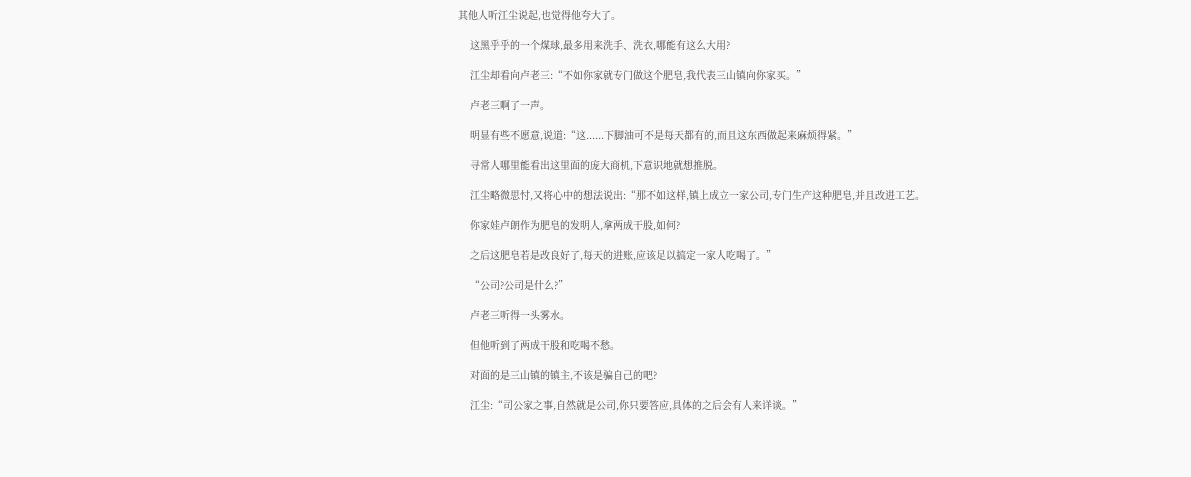其他人听江尘说起,也觉得他夸大了。

    这黑乎乎的一个煤球,最多用来洗手、洗衣,哪能有这么大用?

    江尘却看向卢老三:“不如你家就专门做这个肥皂,我代表三山镇向你家买。”

    卢老三啊了一声。

    明显有些不愿意,说道:“这......下脚油可不是每天都有的,而且这东西做起来麻烦得紧。”

    寻常人哪里能看出这里面的庞大商机,下意识地就想推脱。

    江尘略微思忖,又将心中的想法说出:“那不如这样,镇上成立一家公司,专门生产这种肥皂,并且改进工艺。

    你家娃卢朗作为肥皂的发明人,拿两成干股,如何?

    之后这肥皂若是改良好了,每天的进账,应该足以搞定一家人吃喝了。”

    “公司?公司是什么?”

    卢老三听得一头雾水。

    但他听到了两成干股和吃喝不愁。

    对面的是三山镇的镇主,不该是骗自己的吧?

    江尘:“司公家之事,自然就是公司,你只要答应,具体的之后会有人来详谈。”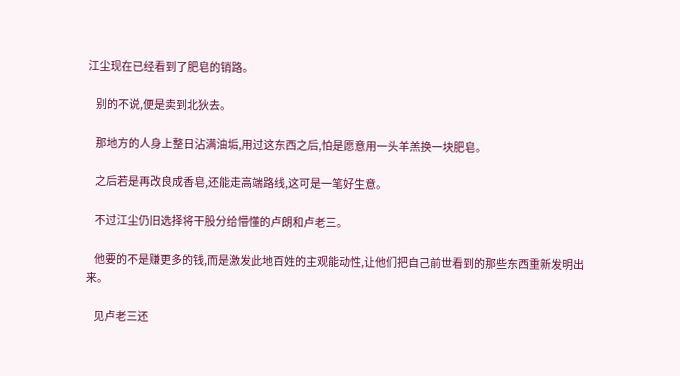江尘现在已经看到了肥皂的销路。

    别的不说,便是卖到北狄去。

    那地方的人身上整日沾满油垢,用过这东西之后,怕是愿意用一头羊羔换一块肥皂。

    之后若是再改良成香皂,还能走高端路线,这可是一笔好生意。

    不过江尘仍旧选择将干股分给懵懂的卢朗和卢老三。

    他要的不是赚更多的钱,而是激发此地百姓的主观能动性,让他们把自己前世看到的那些东西重新发明出来。

    见卢老三还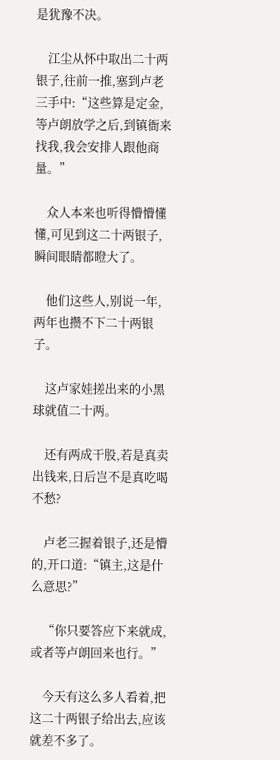是犹豫不决。

    江尘从怀中取出二十两银子,往前一推,塞到卢老三手中:“这些算是定金,等卢朗放学之后,到镇衙来找我,我会安排人跟他商量。”

    众人本来也听得懵懵懂懂,可见到这二十两银子,瞬间眼睛都瞪大了。

    他们这些人,别说一年,两年也攒不下二十两银子。

    这卢家娃搓出来的小黑球就值二十两。

    还有两成干股,若是真卖出钱来,日后岂不是真吃喝不愁?

    卢老三握着银子,还是懵的,开口道:“镇主,这是什么意思?”

    “你只要答应下来就成,或者等卢朗回来也行。”

    今天有这么多人看着,把这二十两银子给出去,应该就差不多了。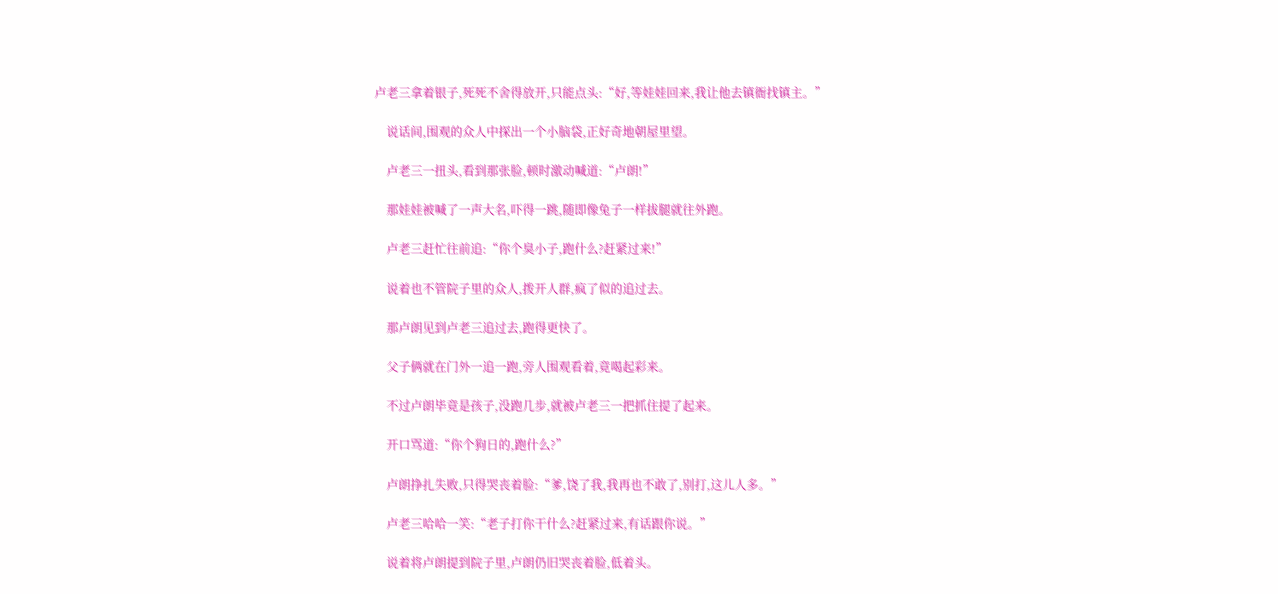卢老三拿着银子,死死不舍得放开,只能点头:“好,等娃娃回来,我让他去镇衙找镇主。”

    说话间,围观的众人中探出一个小脑袋,正好奇地朝屋里望。

    卢老三一扭头,看到那张脸,顿时激动喊道:“卢朗!”

    那娃娃被喊了一声大名,吓得一跳,随即像兔子一样拔腿就往外跑。

    卢老三赶忙往前追:“你个臭小子,跑什么?赶紧过来!”

    说着也不管院子里的众人,拨开人群,疯了似的追过去。

    那卢朗见到卢老三追过去,跑得更快了。

    父子俩就在门外一追一跑,旁人围观看着,竟喝起彩来。

    不过卢朗毕竟是孩子,没跑几步,就被卢老三一把抓住提了起来。

    开口骂道:“你个狗日的,跑什么?”

    卢朗挣扎失败,只得哭丧着脸:“爹,饶了我,我再也不敢了,别打,这儿人多。”

    卢老三哈哈一笑:“老子打你干什么?赶紧过来,有话跟你说。”

    说着将卢朗提到院子里,卢朗仍旧哭丧着脸,低着头。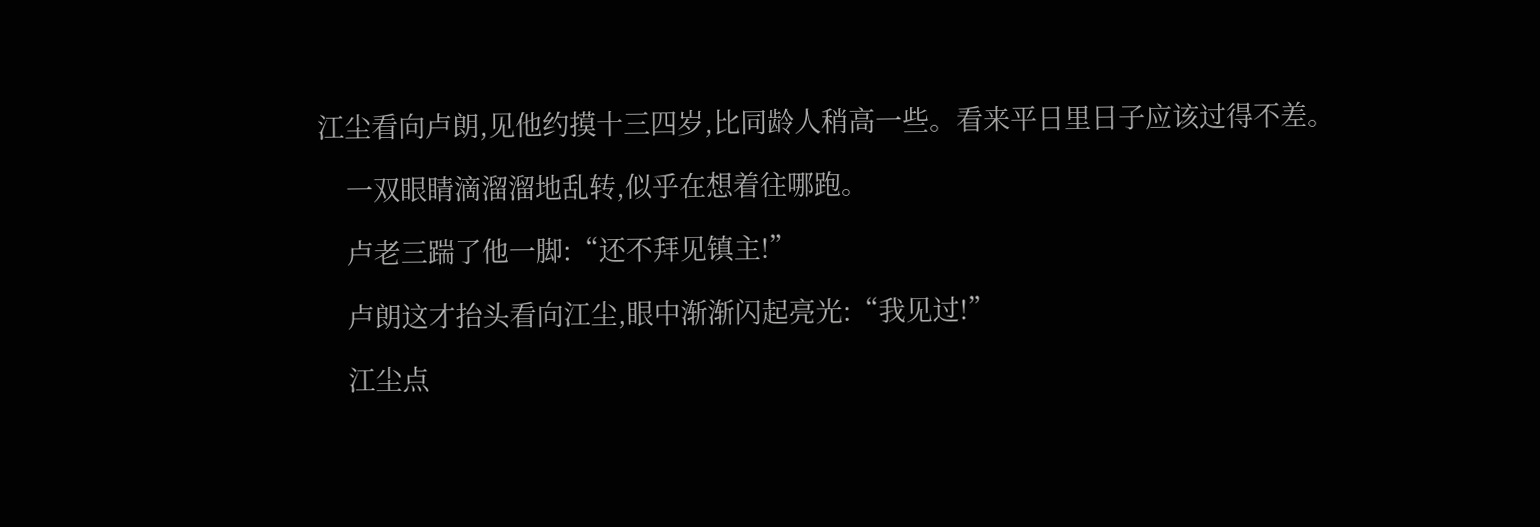江尘看向卢朗,见他约摸十三四岁,比同龄人稍高一些。看来平日里日子应该过得不差。

    一双眼睛滴溜溜地乱转,似乎在想着往哪跑。

    卢老三踹了他一脚:“还不拜见镇主!”

    卢朗这才抬头看向江尘,眼中渐渐闪起亮光:“我见过!”

    江尘点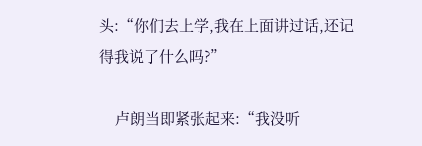头:“你们去上学,我在上面讲过话,还记得我说了什么吗?”

    卢朗当即紧张起来:“我没听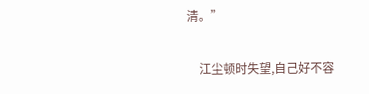清。”

    江尘顿时失望,自己好不容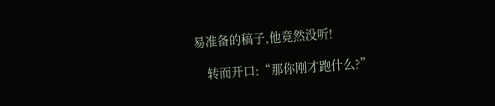易准备的稿子,他竟然没听!

    转而开口:“那你刚才跑什么?”